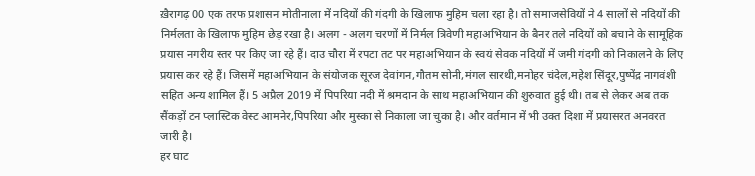ख़ैरागढ़ 00 एक तरफ प्रशासन मोतीनाला में नदियों की गंदगी के खिलाफ मुहिम चला रहा है। तो समाजसेवियों ने 4 सालों से नदियों की निर्मलता के खिलाफ मुहिम छेड़ रखा है। अलग - अलग चरणों में निर्मल त्रिवेणी महाअभियान के बैनर तले नदियों को बचाने के सामूहिक प्रयास नगरीय स्तर पर किए जा रहे हैं। दाउ चौरा में रपटा तट पर महाअभियान के स्वयं सेवक नदियों में जमी गंदगी को निकालने के लिए प्रयास कर रहे हैं। जिसमें महाअभियान के संयोजक सूरज देवांगन,गौतम सोनी,मंगल सारथी,मनोहर चंदेल,महेश सिंदूर,पुष्पेंद्र नागवंशी सहित अन्य शामिल हैं। 5 अप्रैल 2019 में पिपरिया नदी में श्रमदान के साथ महाअभियान की शुरुवात हुई थी। तब से लेकर अब तक सैंकड़ों टन प्लास्टिक वेस्ट आमनेर,पिपरिया और मुस्का से निकाला जा चुका है। और वर्तमान में भी उक्त दिशा में प्रयासरत अनवरत जारी है।
हर घाट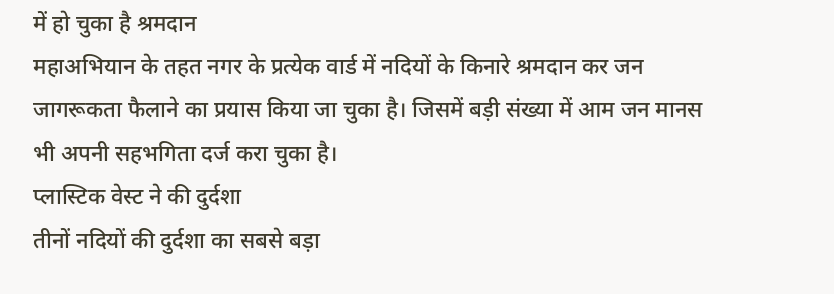में हो चुका है श्रमदान
महाअभियान के तहत नगर के प्रत्येक वार्ड में नदियों के किनारे श्रमदान कर जन जागरूकता फैलाने का प्रयास किया जा चुका है। जिसमें बड़ी संख्या में आम जन मानस भी अपनी सहभगिता दर्ज करा चुका है।
प्लास्टिक वेस्ट ने की दुर्दशा
तीनों नदियों की दुर्दशा का सबसे बड़ा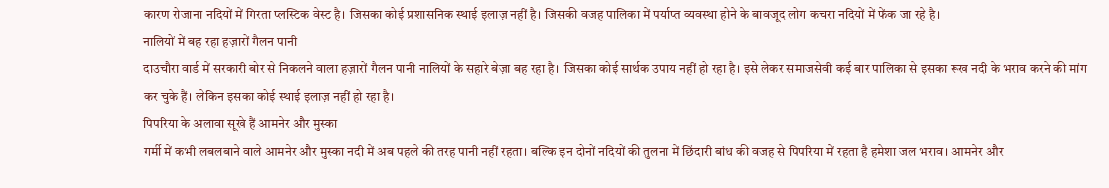कारण रोजाना नदियों में गिरता प्लस्टिक वेस्ट है। जिसका कोई प्रशासनिक स्थाई इलाज़ नहीं है। जिसकी वजह पालिका में पर्याप्त व्यवस्था होने के बावजूद लोग कचरा नदियों में फेंक जा रहे है।
नालियों में बह रहा हज़ारों गैलन पानी
दाउचौरा वार्ड में सरकारी बोर से निकलने वाला हज़ारों गैलन पानी नालियों के सहारे बेज़ा बह रहा है। जिसका कोई सार्थक उपाय नहीं हो रहा है। इसे लेकर समाजसेवी कई बार पालिका से इसका रूख नदी के भराव करने की मांग कर चुके हैं। लेकिन इसका कोई स्थाई इलाज़ नहीं हो रहा है।
पिपरिया के अलावा सूखे हैं आमनेर और मुस्का
गर्मी में कभी लबलबाने वाले आमनेर और मुस्का नदी में अब पहले की तरह पानी नहीं रहता। बल्कि इन दोनों नदियों की तुलना में छिंदारी बांध की वजह से पिपरिया में रहता है हमेशा जल भराव। आमनेर और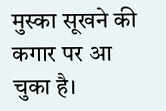मुस्का सूखने की कगार पर आ चुका है।